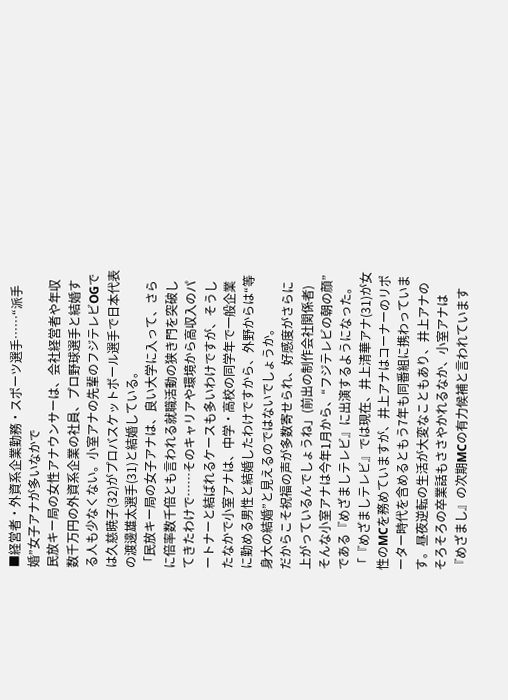■経営者・外資系企業勤務・スポーツ選手……“派手婚”女子アナが多いなかで
民放キー局の女性アナウンサーは、会社経営者や年収数千万円の外資系企業の社員、プロ野球選手と結婚する人も少なくない。小室アナの先輩のフジテレビOGでは久慈暁子(32)がプロバスケットボール選手で日本代表の渡邊雄太選手(31)と結婚している。
「民放キー局の女子アナは、良い大学に入って、さらに倍率数千倍とも言われる就職活動の狭き門を突破してきたわけで……そのキャリアや環境から高収入のパートナーと結ばれるケースも多いわけですが、そうしたなかで小室アナは、中学・高校の同学年で一般企業に勤める男性と結婚したわけですから、外野からは“等身大の結婚”と見えるのではないでしょうか。
だからこそ祝福の声が多数寄せられ、好感度がさらに上がっているんでしょうね」(前出の制作会社関係者)
そんな小室アナは今年1月から、“フジテレビの朝の顔”である『めざましテレビ』に出演するようになった。
「『めざましテレビ』では現在、井上清華アナ(31)が女性のMCを務めていますが、井上アナはコーナーのリポーター時代を含めるともう7年も同番組に携わっています。昼夜逆転の生活が大変なこともあり、井上アナのそろそろの卒業話もささやかれるなか、小室アナは『めざまし』の次期MCの有力候補と言われています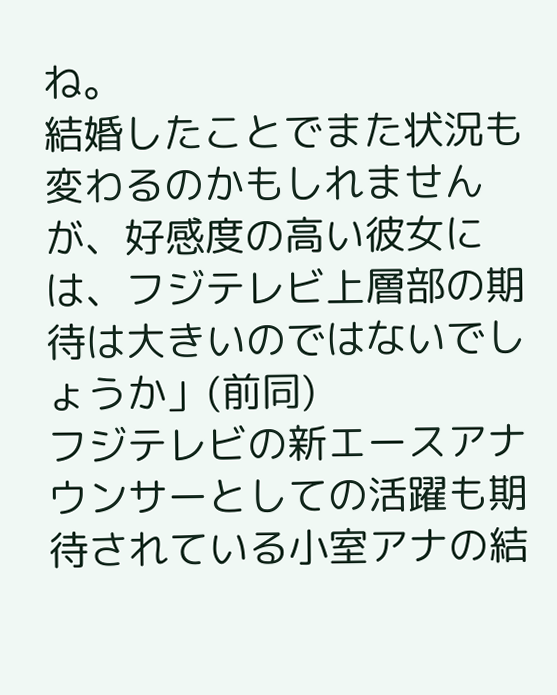ね。
結婚したことでまた状況も変わるのかもしれませんが、好感度の高い彼女には、フジテレビ上層部の期待は大きいのではないでしょうか」(前同)
フジテレビの新エースアナウンサーとしての活躍も期待されている小室アナの結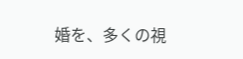婚を、多くの視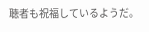聴者も祝福しているようだ。